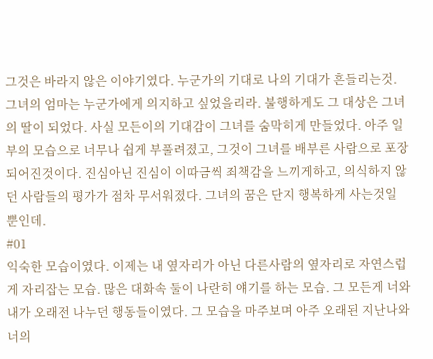그것은 바라지 않은 이야기였다. 누군가의 기대로 나의 기대가 흔들리는것. 그녀의 엄마는 누군가에게 의지하고 싶었을리라. 불행하게도 그 대상은 그녀의 딸이 되었다. 사실 모든이의 기대감이 그녀를 숨막히게 만들었다. 아주 일부의 모습으로 너무나 쉽게 부풀려졌고, 그것이 그녀를 배부른 사람으로 포장되어진것이다. 진심아닌 진심이 이따금씩 죄책감을 느끼게하고, 의식하지 않던 사람들의 평가가 점차 무서워졌다. 그녀의 꿈은 단지 행복하게 사는것일 뿐인데.
#01
익숙한 모습이였다. 이제는 내 옆자리가 아닌 다른사람의 옆자리로 자연스럽게 자리잡는 모습. 많은 대화속 둘이 나란히 얘기를 하는 모습. 그 모든게 너와 내가 오래전 나누던 행동들이였다. 그 모습을 마주보며 아주 오래된 지난나와 너의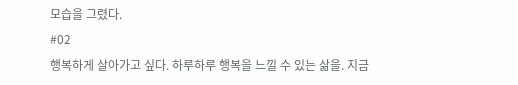모습을 그렸다.
#02
행복하게 살아가고 싶다. 하루하루 행복을 느낄 수 있는 삶을. 지금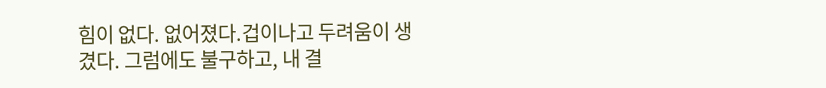힘이 없다. 없어졌다.겁이나고 두려움이 생겼다. 그럼에도 불구하고, 내 결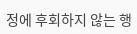정에 후회하지 않는 행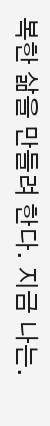복한 삶을 만들려 한다. 지금 나는.